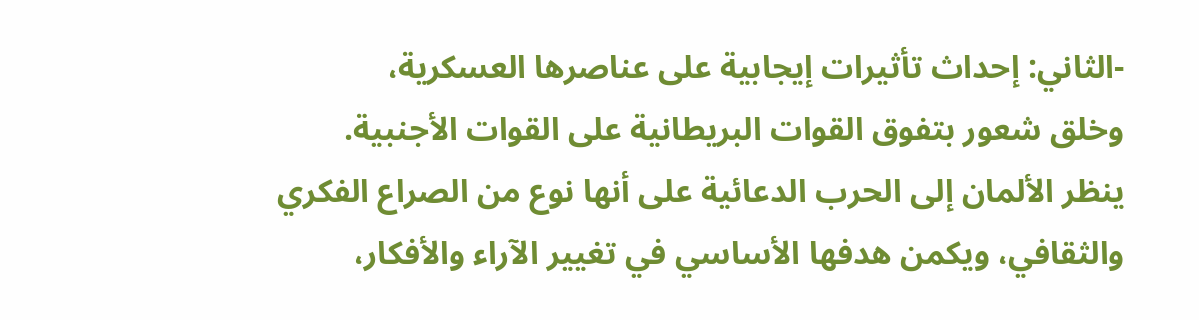-الثاني: إحداث تأثيرات إيجابية على عناصرها العسكرية،
وخلق شعور بتفوق القوات البريطانية على القوات الأجنبية.
ينظر الألمان إلى الحرب الدعائية على أنها نوع من الصراع الفكري والثقافي، ويكمن هدفها الأساسي في تغيير الآراء والأفكار،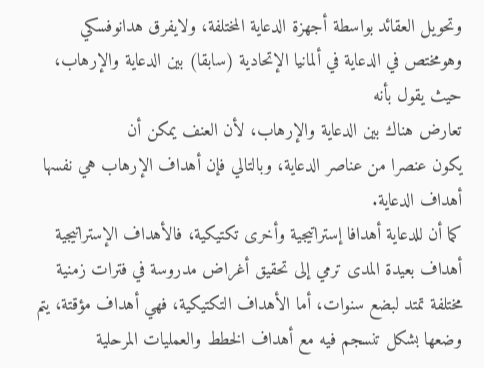وتحويل العقائد بواسطة أجهزة الدعاية المختلفة، ولايفرق هدانوفسكي وهومختص في الدعاية في ألمانيا الإتحادية (سابقا) بين الدعاية والإرهاب، حيث يقول بأنه
تعارض هناك بين الدعاية والإرهاب، لأن العنف يمكن أن
يكون عنصرا من عناصر الدعاية، وبالتالي فإن أهداف الإرهاب هي نفسها أهداف الدعاية.
كما أن للدعاية أهدافا إستراتيجية وأخرى تكتيكية، فالأهداف الإستراتيجية أهداف بعيدة المدى ترمي إلى تحقيق أغراض مدروسة في فترات زمنية مختلفة تمتد لبضع سنوات، أما الأهداف التكتيكية، فهي أهداف مؤقتة، يتم وضعها بشكل تنسجم فيه مع أهداف الخطط والعمليات المرحلية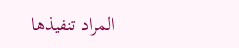المراد تنفيذها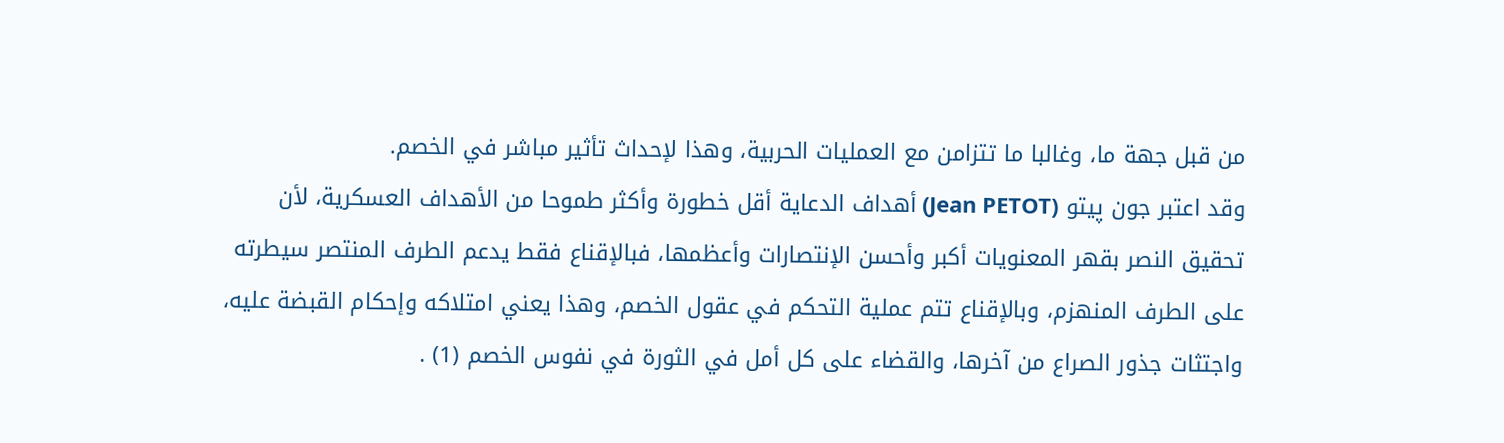من قبل جهة ما، وغالبا ما تتزامن مع العمليات الحربية، وهذا لإحداث تأثير مباشر في الخصم.
وقد اعتبر جون پيتو (Jean PETOT) أهداف الدعاية أقل خطورة وأكثر طموحا من الأهداف العسكرية، لأن تحقيق النصر بقهر المعنويات أكبر وأحسن الإنتصارات وأعظمها، فبالإقناع فقط يدعم الطرف المنتصر سيطرته على الطرف المنهزم، وبالإقناع تتم عملية التحكم في عقول الخصم، وهذا يعني امتلاكه وإحكام القبضة عليه، واجتثات جذور الصراع من آخرها، والقضاء على كل أمل في الثورة في نفوس الخصم (1) .